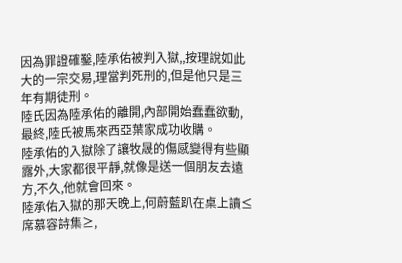因為罪證確鑿,陸承佑被判入獄,,按理說如此大的一宗交易,理當判死刑的,但是他只是三年有期徒刑。
陸氏因為陸承佑的離開,內部開始蠢蠢欲動,最終,陸氏被馬來西亞葉家成功收購。
陸承佑的入獄除了讓牧晟的傷感變得有些顯露外,大家都很平靜,就像是送一個朋友去遠方,不久,他就會回來。
陸承佑入獄的那天晚上,何蔚藍趴在桌上讀≤席慕容詩集≥,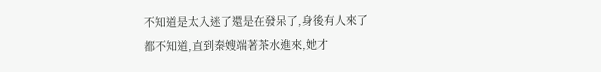不知道是太入迷了還是在發呆了,身後有人來了
都不知道,直到秦嫂端著茶水進來,她才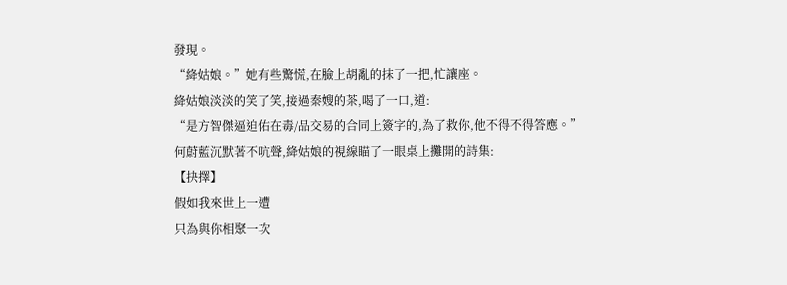發現。
“絳姑娘。”她有些驚慌,在臉上胡亂的抹了一把,忙讓座。
絳姑娘淡淡的笑了笑,接過秦嫂的茶,喝了一口,道:
“是方智傑逼迫佑在毒/品交易的合同上簽字的,為了救你,他不得不得答應。”
何蔚藍沉默著不吭聲,絳姑娘的視線瞄了一眼桌上攤開的詩集:
【抉擇】
假如我來世上一遭
只為與你相聚一次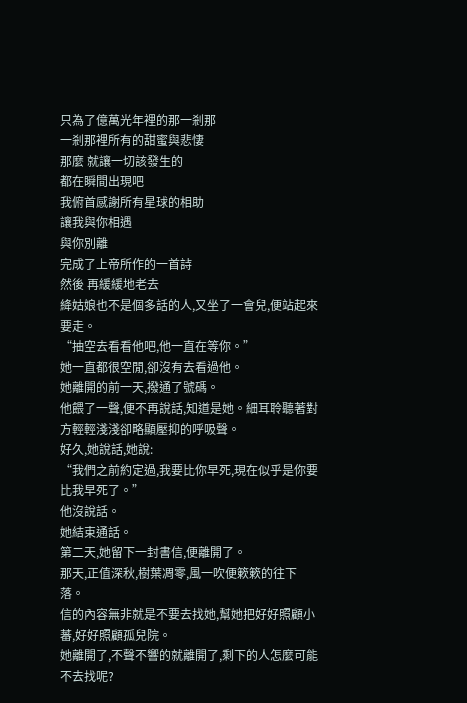只為了億萬光年裡的那一剎那
一剎那裡所有的甜蜜與悲悽
那麼 就讓一切該發生的
都在瞬間出現吧
我俯首感謝所有星球的相助
讓我與你相遇
與你別離
完成了上帝所作的一首詩
然後 再緩緩地老去
絳姑娘也不是個多話的人,又坐了一會兒,便站起來要走。
“抽空去看看他吧,他一直在等你。”
她一直都很空閒,卻沒有去看過他。
她離開的前一天,撥通了號碼。
他餵了一聲,便不再說話,知道是她。細耳聆聽著對方輕輕淺淺卻略顯壓抑的呼吸聲。
好久,她說話,她說:
“我們之前約定過,我要比你早死,現在似乎是你要比我早死了。”
他沒說話。
她結束通話。
第二天,她留下一封書信,便離開了。
那天,正值深秋,樹葉凋零,風一吹便簌簌的往下落。
信的內容無非就是不要去找她,幫她把好好照顧小蕃,好好照顧孤兒院。
她離開了,不聲不響的就離開了,剩下的人怎麼可能不去找呢?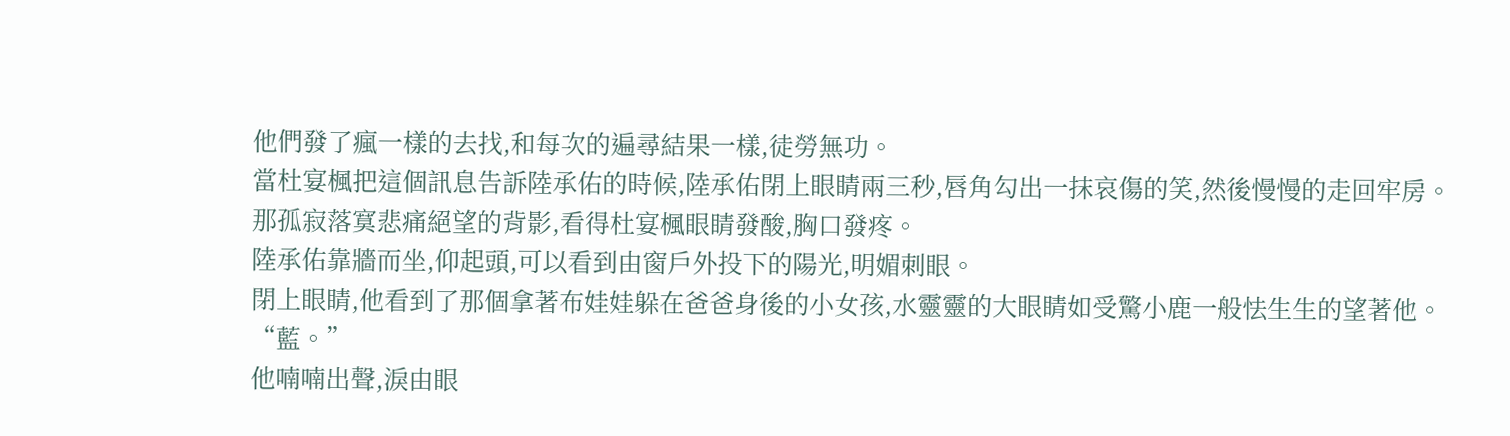他們發了瘋一樣的去找,和每次的遍尋結果一樣,徒勞無功。
當杜宴楓把這個訊息告訴陸承佑的時候,陸承佑閉上眼睛兩三秒,唇角勾出一抹哀傷的笑,然後慢慢的走回牢房。
那孤寂落寞悲痛絕望的背影,看得杜宴楓眼睛發酸,胸口發疼。
陸承佑靠牆而坐,仰起頭,可以看到由窗戶外投下的陽光,明媚刺眼。
閉上眼睛,他看到了那個拿著布娃娃躲在爸爸身後的小女孩,水靈靈的大眼睛如受驚小鹿一般怯生生的望著他。
“藍。”
他喃喃出聲,淚由眼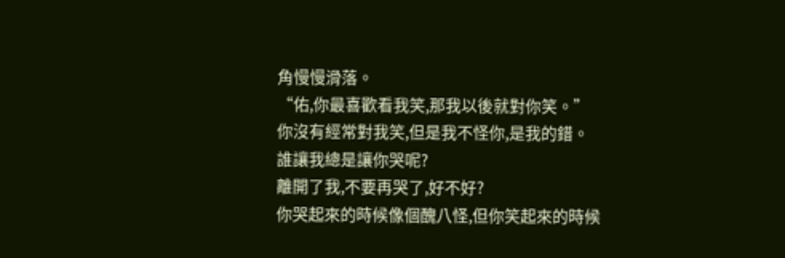角慢慢滑落。
“佑,你最喜歡看我笑,那我以後就對你笑。”
你沒有經常對我笑,但是我不怪你,是我的錯。
誰讓我總是讓你哭呢?
離開了我,不要再哭了,好不好?
你哭起來的時候像個醜八怪,但你笑起來的時候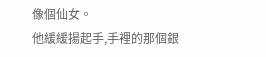像個仙女。
他緩緩揚起手,手裡的那個銀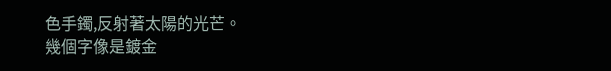色手鐲,反射著太陽的光芒。
幾個字像是鍍金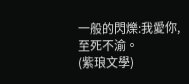一般的閃爍:我愛你,至死不渝。
(紫琅文學)